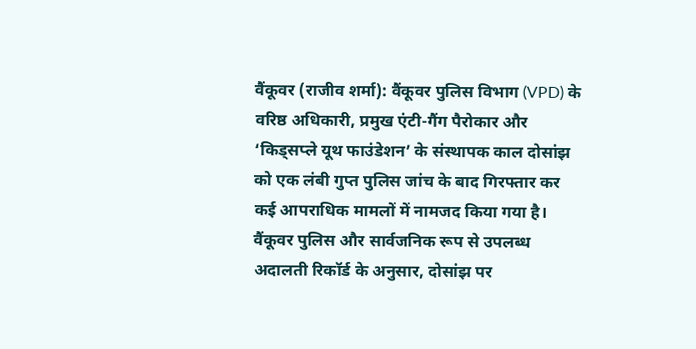वैंकूवर (राजीव शर्मा): वैंकूवर पुलिस विभाग (VPD) के वरिष्ठ अधिकारी, प्रमुख एंटी-गैंग पैरोकार और ‘किड्सप्ले यूथ फाउंडेशन’ के संस्थापक काल दोसांझ को एक लंबी गुप्त पुलिस जांच के बाद गिरफ्तार कर कई आपराधिक मामलों में नामजद किया गया है।
वैंकूवर पुलिस और सार्वजनिक रूप से उपलब्ध अदालती रिकॉर्ड के अनुसार, दोसांझ पर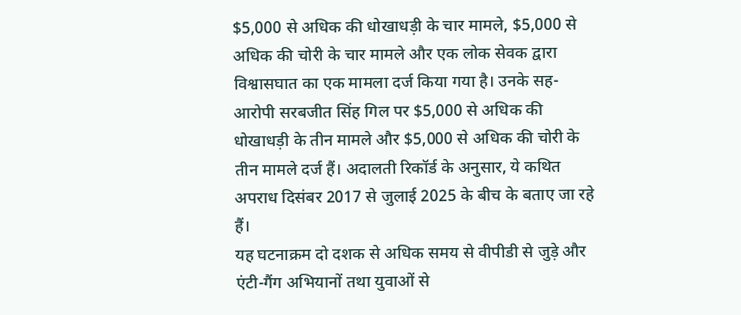$5,000 से अधिक की धोखाधड़ी के चार मामले, $5,000 से अधिक की चोरी के चार मामले और एक लोक सेवक द्वारा विश्वासघात का एक मामला दर्ज किया गया है। उनके सह-आरोपी सरबजीत सिंह गिल पर $5,000 से अधिक की धोखाधड़ी के तीन मामले और $5,000 से अधिक की चोरी के तीन मामले दर्ज हैं। अदालती रिकॉर्ड के अनुसार, ये कथित अपराध दिसंबर 2017 से जुलाई 2025 के बीच के बताए जा रहे हैं।
यह घटनाक्रम दो दशक से अधिक समय से वीपीडी से जुड़े और एंटी-गैंग अभियानों तथा युवाओं से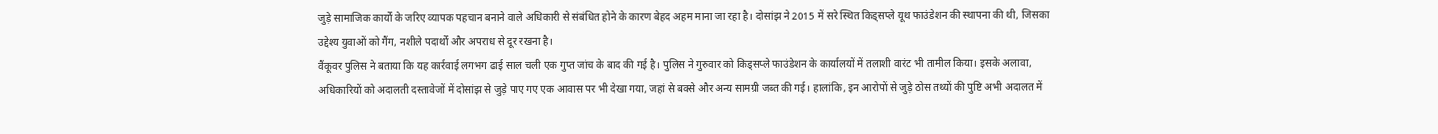जुड़े सामाजिक कार्यों के जरिए व्यापक पहचान बनाने वाले अधिकारी से संबंधित होने के कारण बेहद अहम माना जा रहा है। दोसांझ ने 2015 में सरे स्थित किड्सप्ले यूथ फाउंडेशन की स्थापना की थी, जिसका उद्देश्य युवाओं को गैंग, नशीले पदार्थों और अपराध से दूर रखना है।
वैंकूवर पुलिस ने बताया कि यह कार्रवाई लगभग ढाई साल चली एक गुप्त जांच के बाद की गई है। पुलिस ने गुरुवार को किड्सप्ले फाउंडेशन के कार्यालयों में तलाशी वारंट भी तामील किया। इसके अलावा, अधिकारियों को अदालती दस्तावेजों में दोसांझ से जुड़े पाए गए एक आवास पर भी देखा गया, जहां से बक्से और अन्य सामग्री जब्त की गई। हालांकि, इन आरोपों से जुड़े ठोस तथ्यों की पुष्टि अभी अदालत में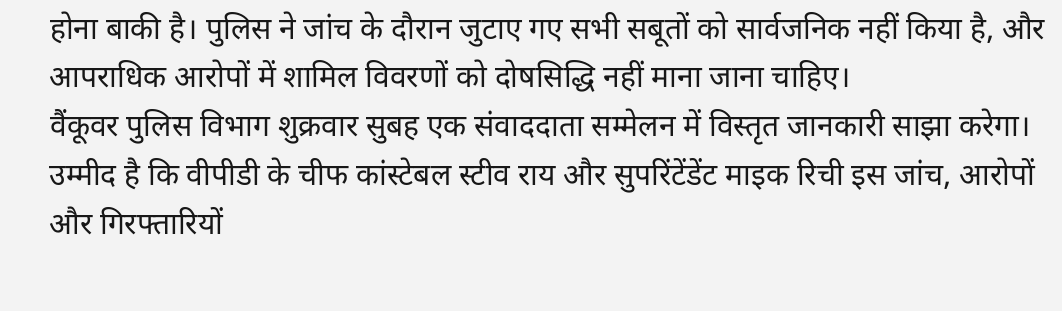होना बाकी है। पुलिस ने जांच के दौरान जुटाए गए सभी सबूतों को सार्वजनिक नहीं किया है, और आपराधिक आरोपों में शामिल विवरणों को दोषसिद्धि नहीं माना जाना चाहिए।
वैंकूवर पुलिस विभाग शुक्रवार सुबह एक संवाददाता सम्मेलन में विस्तृत जानकारी साझा करेगा। उम्मीद है कि वीपीडी के चीफ कांस्टेबल स्टीव राय और सुपरिंटेंडेंट माइक रिची इस जांच, आरोपों और गिरफ्तारियों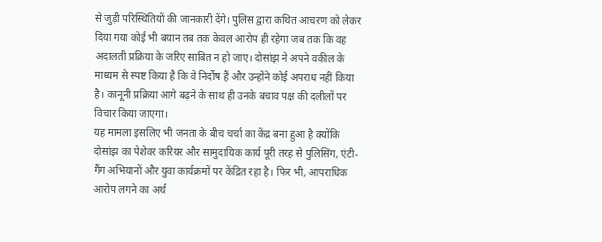से जुड़ी परिस्थितियों की जानकारी देंगे। पुलिस द्वारा कथित आचरण को लेकर दिया गया कोई भी बयान तब तक केवल आरोप ही रहेगा जब तक कि वह अदालती प्रक्रिया के जरिए साबित न हो जाए। दोसांझ ने अपने वकील के माध्यम से स्पष्ट किया है कि वे निर्दोष हैं और उन्होंने कोई अपराध नहीं किया है। कानूनी प्रक्रिया आगे बढ़ने के साथ ही उनके बचाव पक्ष की दलीलों पर विचार किया जाएगा।
यह मामला इसलिए भी जनता के बीच चर्चा का केंद्र बना हुआ है क्योंकि दोसांझ का पेशेवर करियर और सामुदायिक कार्य पूरी तरह से पुलिसिंग, एंटी-गैंग अभियानों और युवा कार्यक्रमों पर केंद्रित रहा है। फिर भी, आपराधिक आरोप लगने का अर्थ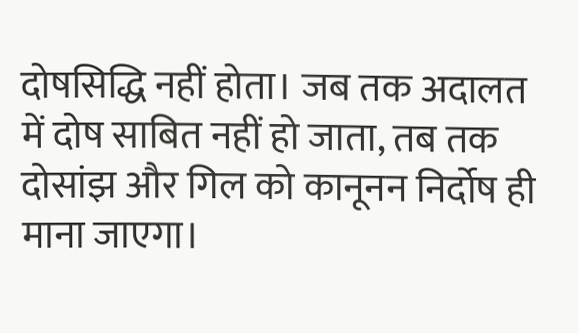दोषसिद्धि नहीं होता। जब तक अदालत में दोष साबित नहीं हो जाता, तब तक दोसांझ और गिल को कानूनन निर्दोष ही माना जाएगा।